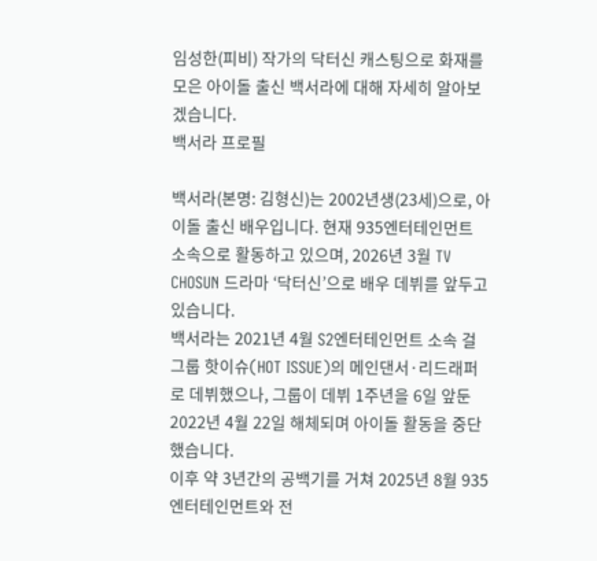임성한(피비) 작가의 닥터신 캐스팅으로 화재를 모은 아이돌 출신 백서라에 대해 자세히 알아보겠습니다.
백서라 프로필

백서라(본명: 김형신)는 2002년생(23세)으로, 아이돌 출신 배우입니다. 현재 935엔터테인먼트 소속으로 활동하고 있으며, 2026년 3월 TV CHOSUN 드라마 ‘닥터신’으로 배우 데뷔를 앞두고 있습니다.
백서라는 2021년 4월 S2엔터테인먼트 소속 걸그룹 핫이슈(HOT ISSUE)의 메인댄서·리드래퍼로 데뷔했으나, 그룹이 데뷔 1주년을 6일 앞둔 2022년 4월 22일 해체되며 아이돌 활동을 중단했습니다.
이후 약 3년간의 공백기를 거쳐 2025년 8월 935엔터테인먼트와 전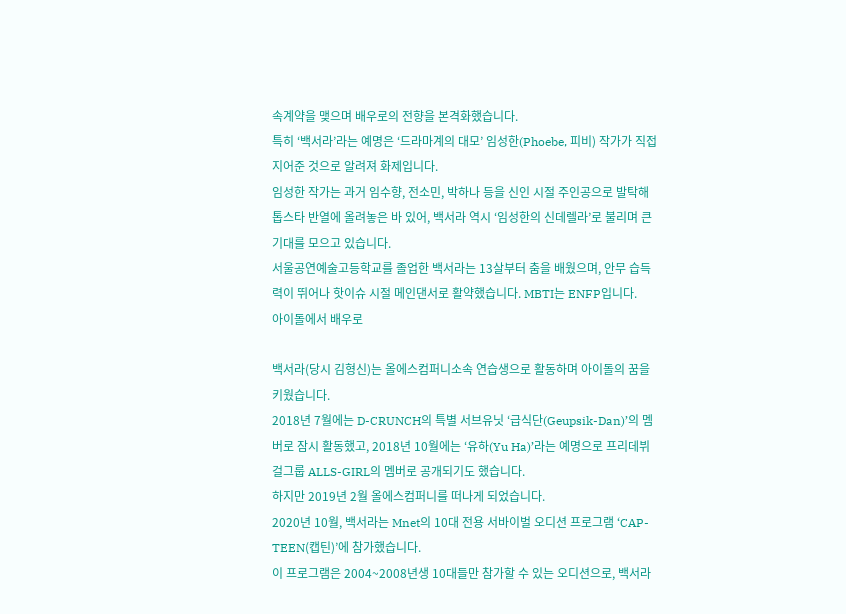속계약을 맺으며 배우로의 전향을 본격화했습니다.
특히 ‘백서라’라는 예명은 ‘드라마계의 대모’ 임성한(Phoebe, 피비) 작가가 직접 지어준 것으로 알려져 화제입니다.
임성한 작가는 과거 임수향, 전소민, 박하나 등을 신인 시절 주인공으로 발탁해 톱스타 반열에 올려놓은 바 있어, 백서라 역시 ‘임성한의 신데렐라’로 불리며 큰 기대를 모으고 있습니다.
서울공연예술고등학교를 졸업한 백서라는 13살부터 춤을 배웠으며, 안무 습득력이 뛰어나 핫이슈 시절 메인댄서로 활약했습니다. MBTI는 ENFP입니다.
아이돌에서 배우로

백서라(당시 김형신)는 올에스컴퍼니소속 연습생으로 활동하며 아이돌의 꿈을 키웠습니다.
2018년 7월에는 D-CRUNCH의 특별 서브유닛 ‘급식단(Geupsik-Dan)’의 멤버로 잠시 활동했고, 2018년 10월에는 ‘유하(Yu Ha)’라는 예명으로 프리데뷔 걸그룹 ALLS-GIRL의 멤버로 공개되기도 했습니다.
하지만 2019년 2월 올에스컴퍼니를 떠나게 되었습니다.
2020년 10월, 백서라는 Mnet의 10대 전용 서바이벌 오디션 프로그램 ‘CAP-TEEN(캡틴)’에 참가했습니다.
이 프로그램은 2004~2008년생 10대들만 참가할 수 있는 오디션으로, 백서라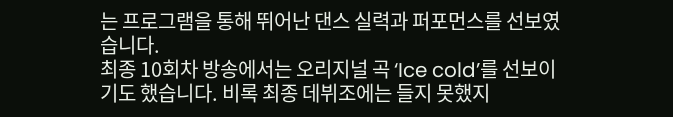는 프로그램을 통해 뛰어난 댄스 실력과 퍼포먼스를 선보였습니다.
최종 10회차 방송에서는 오리지널 곡 ‘Ice cold’를 선보이기도 했습니다. 비록 최종 데뷔조에는 들지 못했지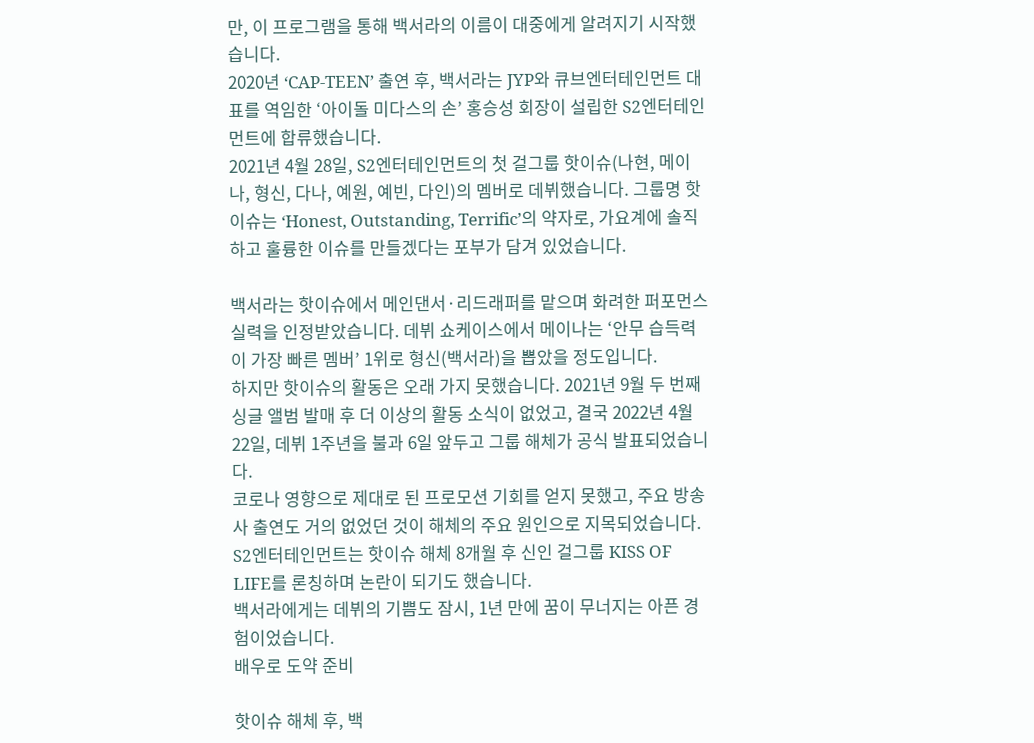만, 이 프로그램을 통해 백서라의 이름이 대중에게 알려지기 시작했습니다.
2020년 ‘CAP-TEEN’ 출연 후, 백서라는 JYP와 큐브엔터테인먼트 대표를 역임한 ‘아이돌 미다스의 손’ 홍승성 회장이 설립한 S2엔터테인먼트에 합류했습니다.
2021년 4월 28일, S2엔터테인먼트의 첫 걸그룹 핫이슈(나현, 메이나, 형신, 다나, 예원, 예빈, 다인)의 멤버로 데뷔했습니다. 그룹명 핫이슈는 ‘Honest, Outstanding, Terrific’의 약자로, 가요계에 솔직하고 훌륭한 이슈를 만들겠다는 포부가 담겨 있었습니다.

백서라는 핫이슈에서 메인댄서·리드래퍼를 맡으며 화려한 퍼포먼스 실력을 인정받았습니다. 데뷔 쇼케이스에서 메이나는 ‘안무 습득력이 가장 빠른 멤버’ 1위로 형신(백서라)을 뽑았을 정도입니다.
하지만 핫이슈의 활동은 오래 가지 못했습니다. 2021년 9월 두 번째 싱글 앨범 발매 후 더 이상의 활동 소식이 없었고, 결국 2022년 4월 22일, 데뷔 1주년을 불과 6일 앞두고 그룹 해체가 공식 발표되었습니다.
코로나 영향으로 제대로 된 프로모션 기회를 얻지 못했고, 주요 방송사 출연도 거의 없었던 것이 해체의 주요 원인으로 지목되었습니다. S2엔터테인먼트는 핫이슈 해체 8개월 후 신인 걸그룹 KISS OF LIFE를 론칭하며 논란이 되기도 했습니다.
백서라에게는 데뷔의 기쁨도 잠시, 1년 만에 꿈이 무너지는 아픈 경험이었습니다.
배우로 도약 준비

핫이슈 해체 후, 백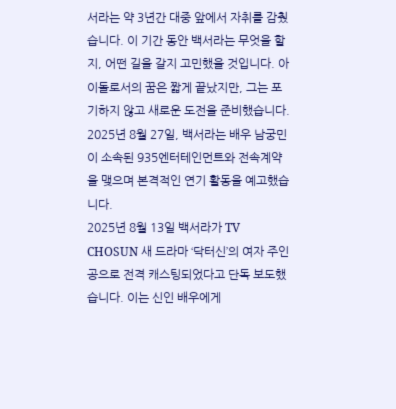서라는 약 3년간 대중 앞에서 자취를 감췄습니다. 이 기간 동안 백서라는 무엇을 할지, 어떤 길을 갈지 고민했을 것입니다. 아이돌로서의 꿈은 짧게 끝났지만, 그는 포기하지 않고 새로운 도전을 준비했습니다.
2025년 8월 27일, 백서라는 배우 남궁민이 소속된 935엔터테인먼트와 전속계약을 맺으며 본격적인 연기 활동을 예고했습니다.
2025년 8월 13일 백서라가 TV CHOSUN 새 드라마 ‘닥터신’의 여자 주인공으로 전격 캐스팅되었다고 단독 보도했습니다. 이는 신인 배우에게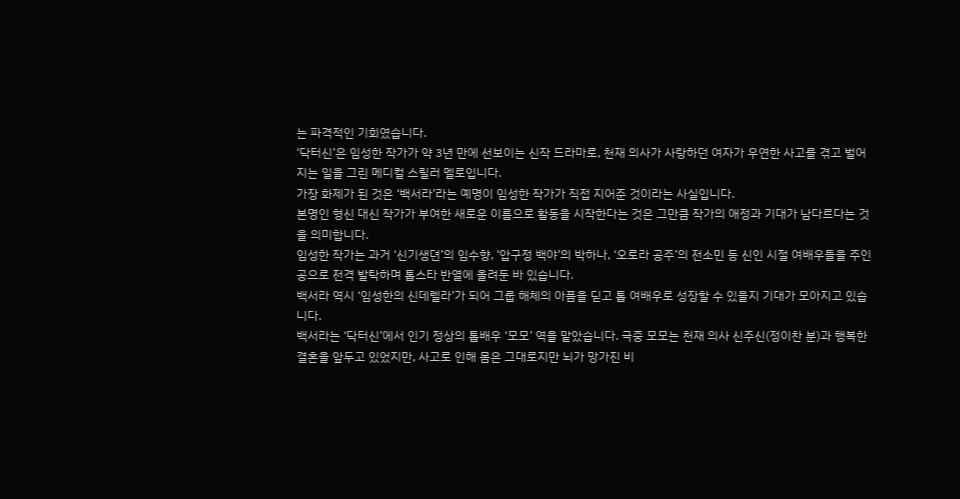는 파격적인 기회였습니다.
‘닥터신’은 임성한 작가가 약 3년 만에 선보이는 신작 드라마로, 천재 의사가 사랑하던 여자가 우연한 사고를 겪고 벌어지는 일을 그린 메디컬 스릴러 멜로입니다.
가장 화제가 된 것은 ‘백서라’라는 예명이 임성한 작가가 직접 지어준 것이라는 사실입니다.
본명인 형신 대신 작가가 부여한 새로운 이름으로 활동을 시작한다는 것은 그만큼 작가의 애정과 기대가 남다르다는 것을 의미합니다.
임성한 작가는 과거 ‘신기생뎐’의 임수향, ‘압구정 백야’의 박하나, ‘오로라 공주’의 전소민 등 신인 시절 여배우들을 주인공으로 전격 발탁하며 톱스타 반열에 올려둔 바 있습니다.
백서라 역시 ‘임성한의 신데렐라’가 되어 그룹 해체의 아픔을 딛고 톱 여배우로 성장할 수 있을지 기대가 모아지고 있습니다.
백서라는 ‘닥터신’에서 인기 정상의 톱배우 ‘모모’ 역을 맡았습니다. 극중 모모는 천재 의사 신주신(정이찬 분)과 행복한 결혼을 앞두고 있었지만, 사고로 인해 몸은 그대로지만 뇌가 망가진 비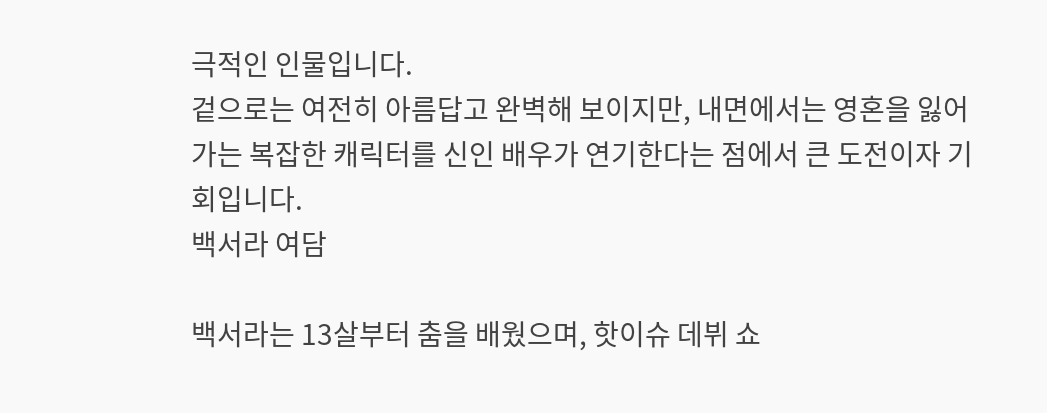극적인 인물입니다.
겉으로는 여전히 아름답고 완벽해 보이지만, 내면에서는 영혼을 잃어가는 복잡한 캐릭터를 신인 배우가 연기한다는 점에서 큰 도전이자 기회입니다.
백서라 여담

백서라는 13살부터 춤을 배웠으며, 핫이슈 데뷔 쇼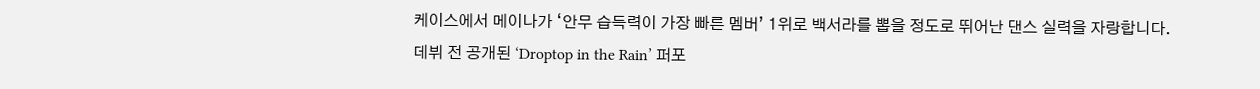케이스에서 메이나가 ‘안무 습득력이 가장 빠른 멤버’ 1위로 백서라를 뽑을 정도로 뛰어난 댄스 실력을 자랑합니다.
데뷔 전 공개된 ‘Droptop in the Rain’ 퍼포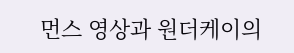먼스 영상과 원더케이의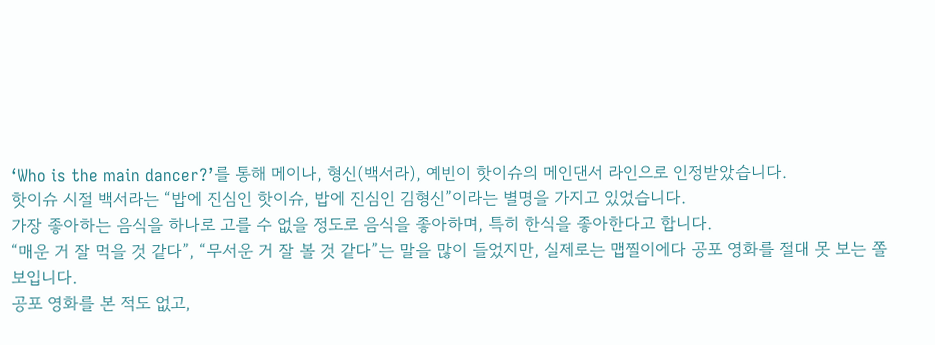‘Who is the main dancer?’를 통해 메이나, 형신(백서라), 예빈이 핫이슈의 메인댄서 라인으로 인정받았습니다.
핫이슈 시절 백서라는 “밥에 진심인 핫이슈, 밥에 진심인 김형신”이라는 별명을 가지고 있었습니다.
가장 좋아하는 음식을 하나로 고를 수 없을 정도로 음식을 좋아하며, 특히 한식을 좋아한다고 합니다.
“매운 거 잘 먹을 것 같다”, “무서운 거 잘 볼 것 같다”는 말을 많이 들었지만, 실제로는 맵찔이에다 공포 영화를 절대 못 보는 쫄보입니다.
공포 영화를 본 적도 없고,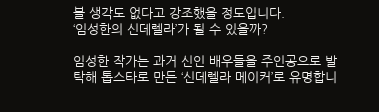볼 생각도 없다고 강조했을 정도입니다.
‘임성한의 신데렐라’가 될 수 있을까?

임성한 작가는 과거 신인 배우들을 주인공으로 발탁해 톱스타로 만든 ‘신데렐라 메이커’로 유명합니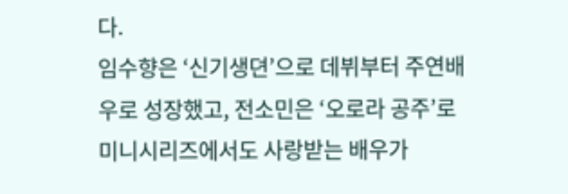다.
임수향은 ‘신기생뎐’으로 데뷔부터 주연배우로 성장했고, 전소민은 ‘오로라 공주’로 미니시리즈에서도 사랑받는 배우가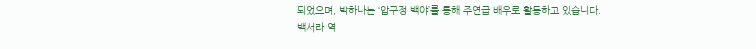되었으며, 박하나는 ‘압구정 백야’를 통해 주연급 배우로 활동하고 있습니다.
백서라 역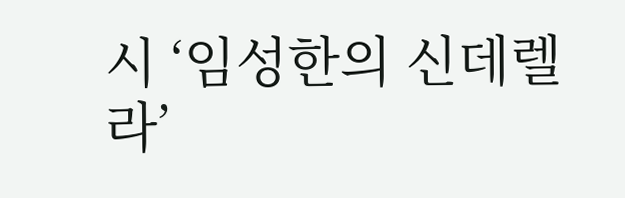시 ‘임성한의 신데렐라’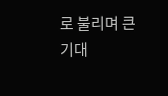로 불리며 큰 기대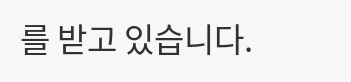를 받고 있습니다.